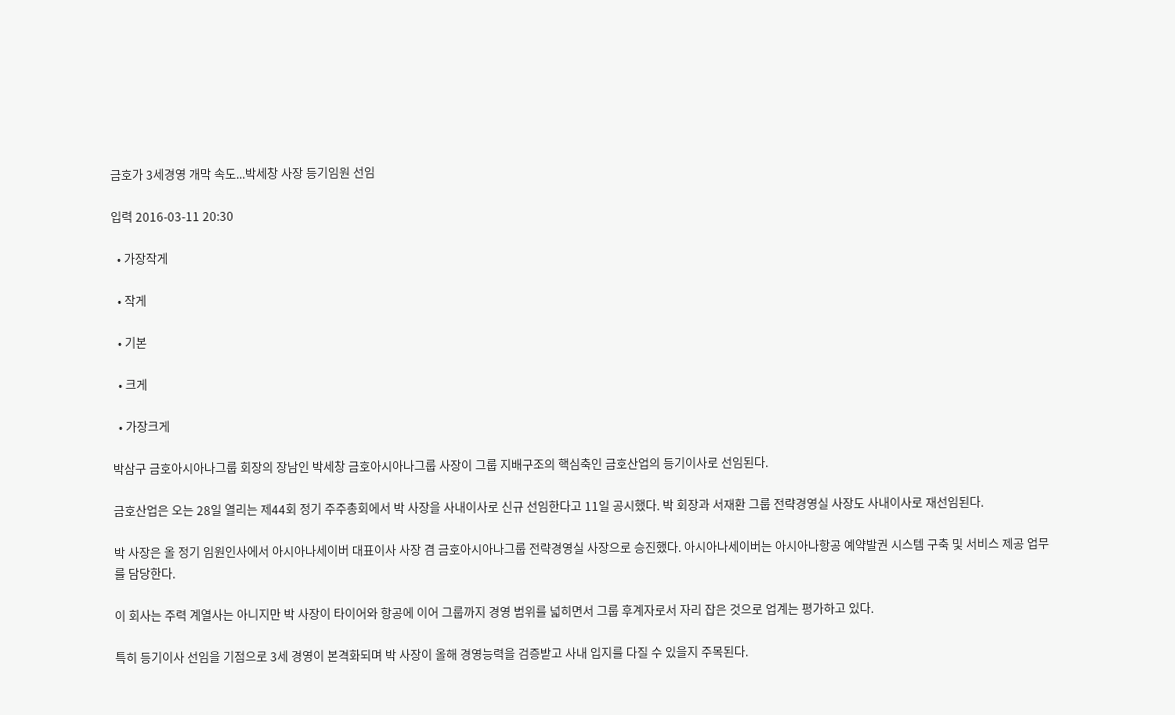금호가 3세경영 개막 속도...박세창 사장 등기임원 선임

입력 2016-03-11 20:30

  • 가장작게

  • 작게

  • 기본

  • 크게

  • 가장크게

박삼구 금호아시아나그룹 회장의 장남인 박세창 금호아시아나그룹 사장이 그룹 지배구조의 핵심축인 금호산업의 등기이사로 선임된다.

금호산업은 오는 28일 열리는 제44회 정기 주주총회에서 박 사장을 사내이사로 신규 선임한다고 11일 공시했다. 박 회장과 서재환 그룹 전략경영실 사장도 사내이사로 재선임된다.

박 사장은 올 정기 임원인사에서 아시아나세이버 대표이사 사장 겸 금호아시아나그룹 전략경영실 사장으로 승진했다. 아시아나세이버는 아시아나항공 예약발권 시스템 구축 및 서비스 제공 업무를 담당한다.

이 회사는 주력 계열사는 아니지만 박 사장이 타이어와 항공에 이어 그룹까지 경영 범위를 넓히면서 그룹 후계자로서 자리 잡은 것으로 업계는 평가하고 있다.

특히 등기이사 선임을 기점으로 3세 경영이 본격화되며 박 사장이 올해 경영능력을 검증받고 사내 입지를 다질 수 있을지 주목된다.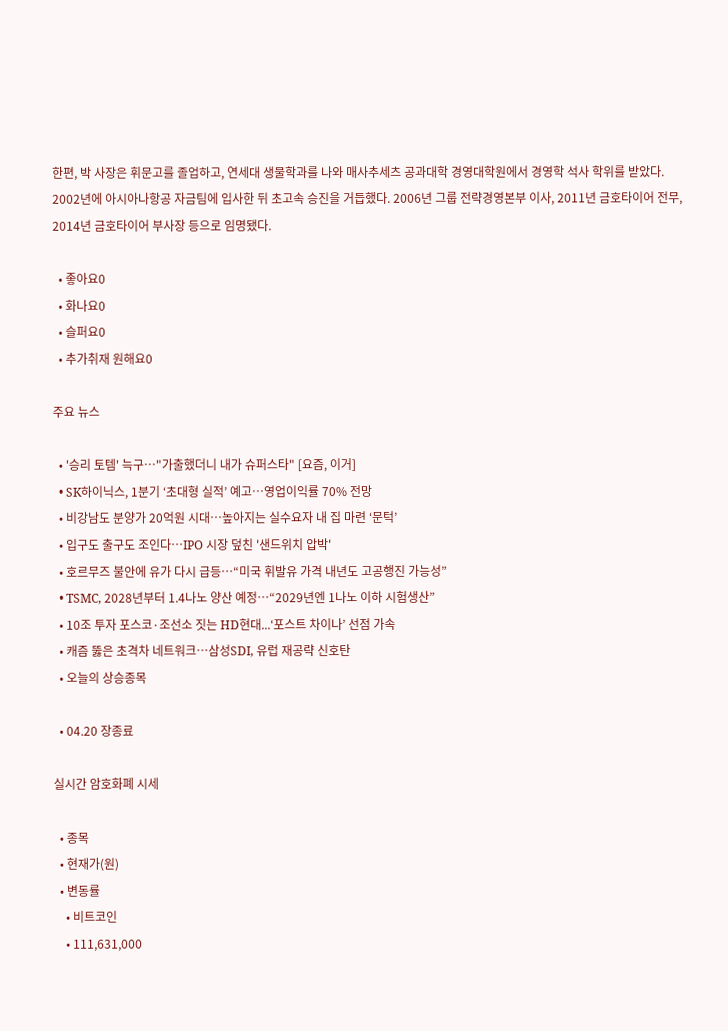한편, 박 사장은 휘문고를 졸업하고, 연세대 생물학과를 나와 매사추세츠 공과대학 경영대학원에서 경영학 석사 학위를 받았다. 2002년에 아시아나항공 자금팀에 입사한 뒤 초고속 승진을 거듭했다. 2006년 그룹 전략경영본부 이사, 2011년 금호타이어 전무, 2014년 금호타이어 부사장 등으로 임명됐다.

  • 좋아요0
  • 화나요0
  • 슬퍼요0
  • 추가취재 원해요0

주요 뉴스

  • '승리 토템' 늑구…"가출했더니 내가 슈퍼스타" [요즘, 이거]
  • SK하이닉스, 1분기 ‘초대형 실적’ 예고…영업이익률 70% 전망
  • 비강남도 분양가 20억원 시대…높아지는 실수요자 내 집 마련 ‘문턱’
  • 입구도 출구도 조인다…IPO 시장 덮친 '샌드위치 압박'
  • 호르무즈 불안에 유가 다시 급등…“미국 휘발유 가격 내년도 고공행진 가능성”
  • TSMC, 2028년부터 1.4나노 양산 예정…“2029년엔 1나노 이하 시험생산”
  • 10조 투자 포스코·조선소 짓는 HD현대...‘포스트 차이나’ 선점 가속
  • 캐즘 뚫은 초격차 네트워크…삼성SDI, 유럽 재공략 신호탄
  • 오늘의 상승종목

  • 04.20 장종료

실시간 암호화폐 시세

  • 종목
  • 현재가(원)
  • 변동률
    • 비트코인
    • 111,631,000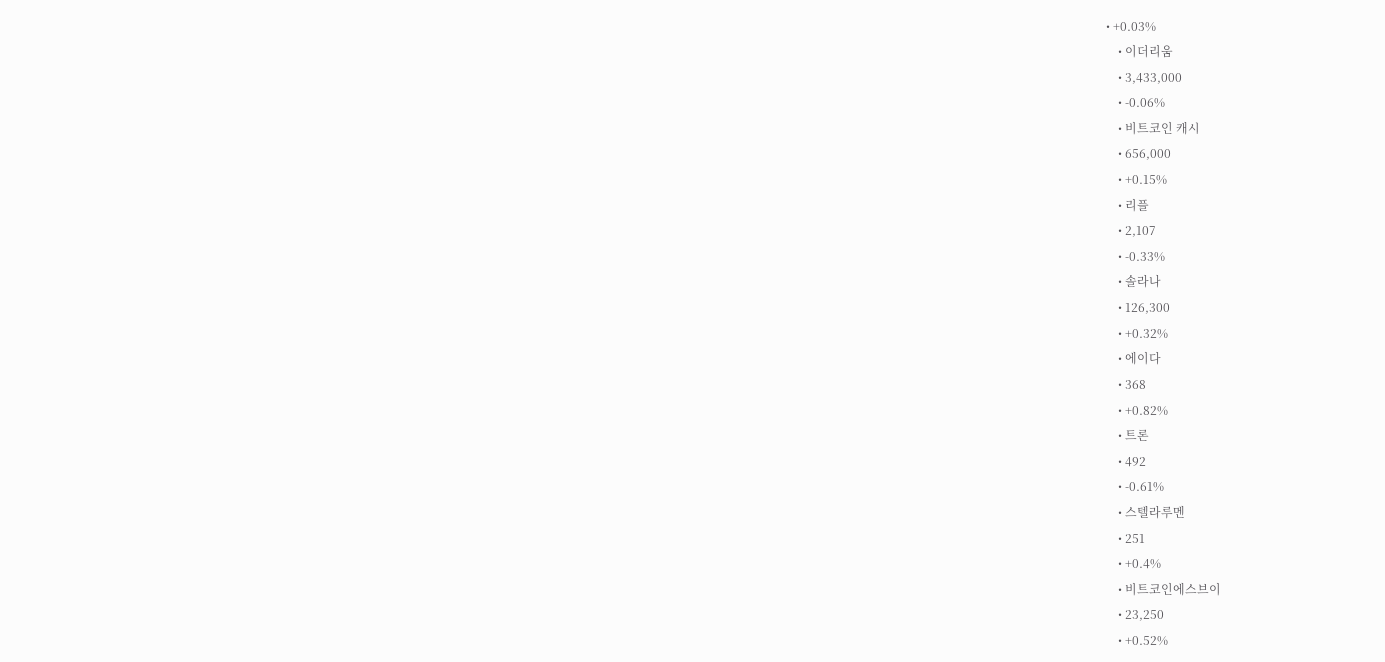• +0.03%
    • 이더리움
    • 3,433,000
    • -0.06%
    • 비트코인 캐시
    • 656,000
    • +0.15%
    • 리플
    • 2,107
    • -0.33%
    • 솔라나
    • 126,300
    • +0.32%
    • 에이다
    • 368
    • +0.82%
    • 트론
    • 492
    • -0.61%
    • 스텔라루멘
    • 251
    • +0.4%
    • 비트코인에스브이
    • 23,250
    • +0.52%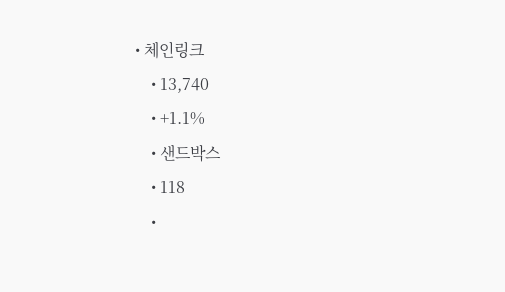• 체인링크
    • 13,740
    • +1.1%
    • 샌드박스
    • 118
    •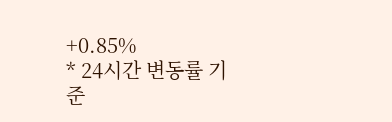+0.85%
* 24시간 변동률 기준